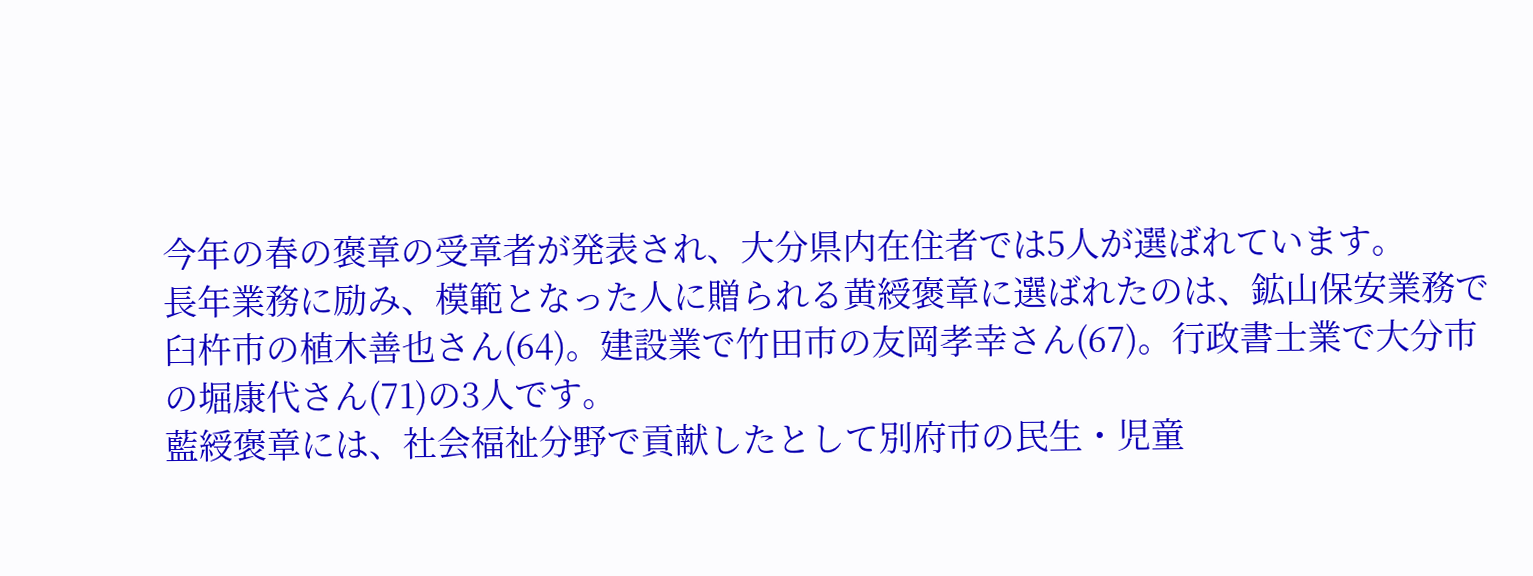今年の春の褒章の受章者が発表され、大分県内在住者では5人が選ばれています。
長年業務に励み、模範となった人に贈られる黄綬褒章に選ばれたのは、鉱山保安業務で臼杵市の植木善也さん(64)。建設業で竹田市の友岡孝幸さん(67)。行政書士業で大分市の堀康代さん(71)の3人です。
藍綬褒章には、社会福祉分野で貢献したとして別府市の民生・児童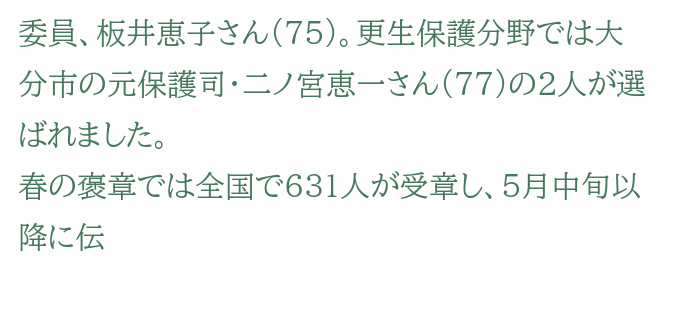委員、板井恵子さん(75)。更生保護分野では大分市の元保護司・二ノ宮恵一さん(77)の2人が選ばれました。
春の褒章では全国で631人が受章し、5月中旬以降に伝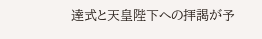達式と天皇陛下への拝謁が予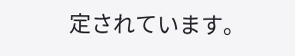定されています。